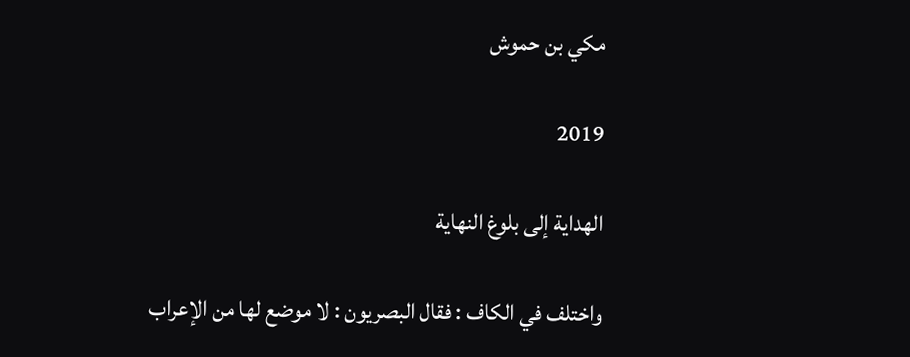مكي بن حموش

2019

الهداية إلى بلوغ النهاية

واختلف في الكاف : فقال البصريون : لا موضع لها من الإعراب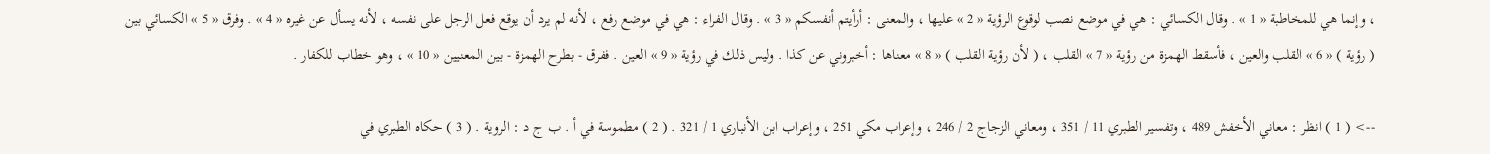، وإنما هي للمخاطبة « 1 » . وقال الكسائي : هي في موضع نصب لوقوع الرؤية « 2 » عليها ، والمعنى : أرأيتم أنفسكم « 3 » . وقال الفراء : هي في موضع رفع ، لأنه لم يرد أن يوقع فعل الرجل على نفسه ، لأنه يسأل عن غيره « 4 » . وفرق « 5 » الكسائي بين ( رؤية ) « 6 » القلب والعين ، فأسقط الهمزة من رؤية « 7 » القلب ، ( لأن رؤية القلب ) « 8 » معناها : أخبروني عن كذا . وليس ذلك في رؤية « 9 » العين . ففرق - بطرح الهمزة - بين المعنيين « 10 » ، وهو خطاب للكفار .

--> ( 1 ) انظر : معاني الأخفش 489 ، وتفسير الطبري 11 / 351 ، ومعاني الزجاج 2 / 246 ، وإعراب مكي 251 ، وإعراب ابن الأنباري 1 / 321 . ( 2 ) مطموسة في أ . ب ج د : الروية . ( 3 ) حكاه الطبري في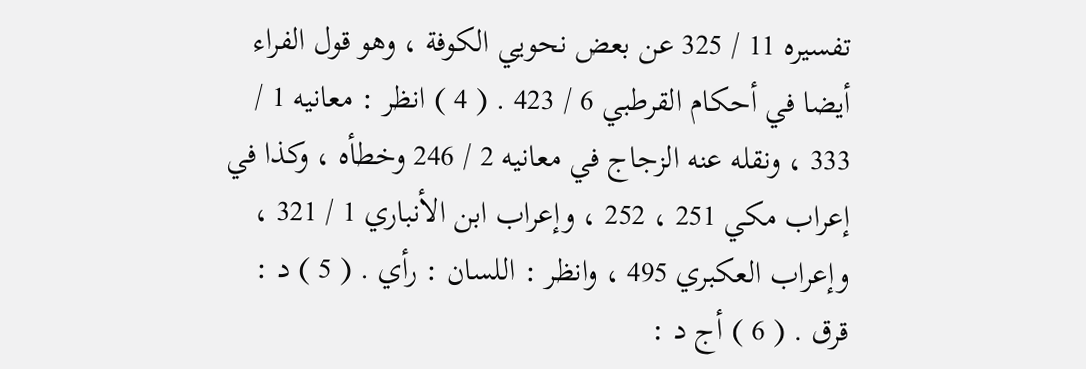تفسيره 11 / 325 عن بعض نحويي الكوفة ، وهو قول الفراء أيضا في أحكام القرطبي 6 / 423 . ( 4 ) انظر : معانيه 1 / 333 ، ونقله عنه الزجاج في معانيه 2 / 246 وخطأه ، وكذا في إعراب مكي 251 ، 252 ، وإعراب ابن الأنباري 1 / 321 ، وإعراب العكبري 495 ، وانظر : اللسان : رأي . ( 5 ) د : قرق . ( 6 ) أج د :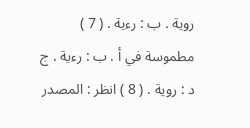روية . ب : رءية . ( 7 ) مطموسة في أ . ب : رءية . ج د : روية . ( 8 ) انظر : المصدر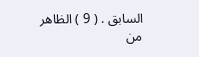السابق . ( 9 ) الظاهر من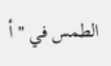الطمس في " أ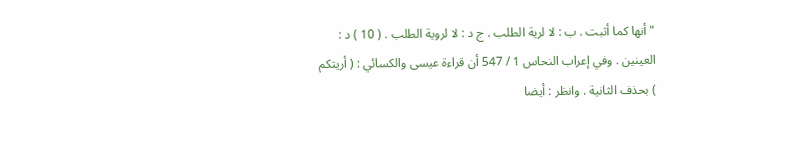" أنها كما أثبت . ب : لا لرية الطلب . ج د : لا لروية الطلب . ( 10 ) د : العينين . وفي إعراب النحاس 1 / 547 أن قراءة عيسى والكسائي : ( أريتكم ) بحذف الثانية . وانظر : أيضا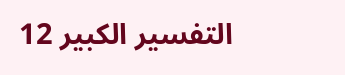التفسير الكبير 12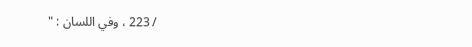/ 223 ، وفي اللسان : "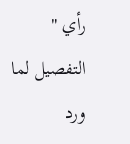رأي " التفصيل لما ورد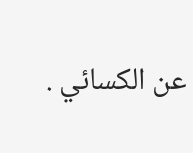عن الكسائي .